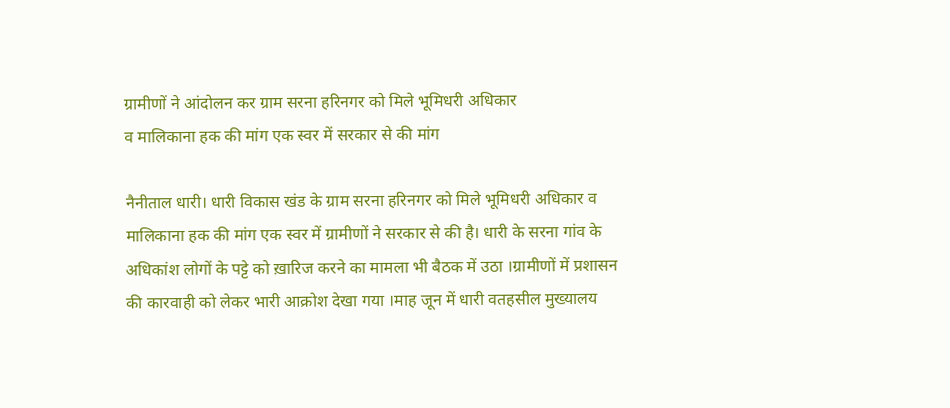ग्रामीणों ने आंदोलन कर ग्राम सरना हरिनगर को मिले भूमिधरी अधिकार
व मालिकाना हक की मांग एक स्वर में सरकार से की मांग

नैनीताल धारी। धारी विकास खंड के ग्राम सरना हरिनगर को मिले भूमिधरी अधिकार व मालिकाना हक की मांग एक स्वर में ग्रामीणों ने सरकार से की है। धारी के सरना गांव के अधिकांश लोगों के पट्टे को ख़ारिज करने का मामला भी बैठक में उठा ।ग्रामीणों में प्रशासन की कारवाही को लेकर भारी आक्रोश देखा गया ।माह जून में धारी वतहसील मुख्यालय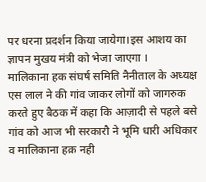पर धरना प्रदर्शन किया जायेगा।इस आशय का ज्ञापन मुखय मंत्री को भेजा जाएगा ।
मालिकाना हक संघर्ष समिति नैनीताल के अध्यक्ष एस लाल ने की गांव जाकर लोगों को जागरुक करते हुए बैठक में कहा कि आज़ादी से पहले बसे गांव को आज भी सरकारौ ने भूमि धारी अधिकार व मालिकाना हक़ नही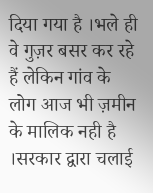दिया गया है ।भले ही वे गुज़र बसर कर रहे हैं लेकिन गांव के लोग आज भी ज़मीन के मालिक नही है ।सरकार द्वारा चलाई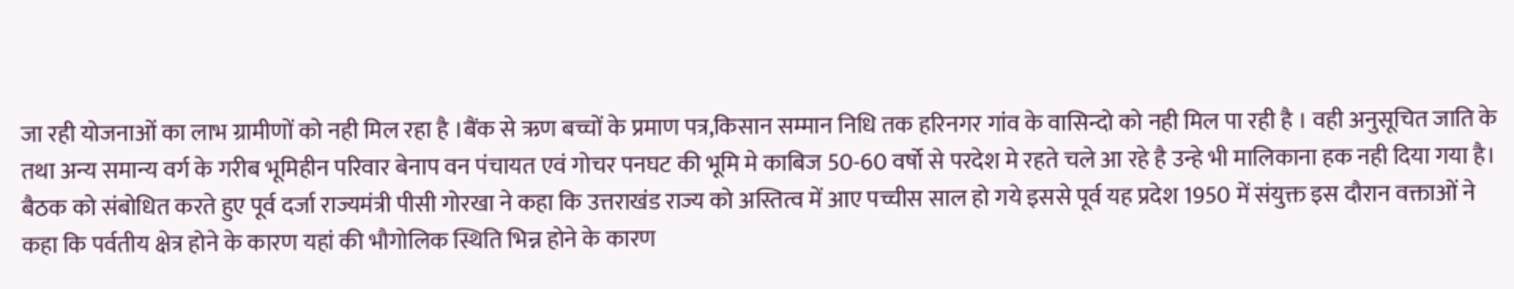जा रही योजनाओं का लाभ ग्रामीणों को नही मिल रहा है ।बैंक से ऋण बच्चों के प्रमाण पत्र,किसान सम्मान निधि तक हरिनगर गांव के वासिन्दो को नही मिल पा रही है । वही अनुसूचित जाति के तथा अन्य समान्य वर्ग के गरीब भूमिहीन परिवार बेनाप वन पंचायत एवं गोचर पनघट की भूमि मे काबिज 50-60 वर्षो से परदेश मे रहते चले आ रहे है उन्हे भी मालिकाना हक नही दिया गया है। बैठक को संबोधित करते हुए पूर्व दर्जा राज्यमंत्री पीसी गोरखा ने कहा कि उत्तराखंड राज्य को अस्तित्व में आए पच्चीस साल हो गये इससे पूर्व यह प्रदेश 1950 में संयुक्त इस दौरान वक्ताओं ने कहा कि पर्वतीय क्षेत्र होने के कारण यहां की भौगोलिक स्थिति भिन्न होने के कारण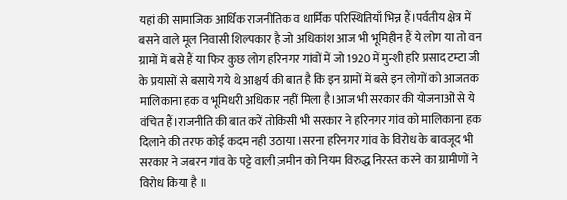यहां की सामाजिक आर्थिक राजनीतिक व धार्मिक परिस्थितियाँ भिन्न हैं।पर्वतीय क्षेत्र में बसने वाले मूल निवासी शिल्पकार है जो अधिकांश आज भी भूमिहीन हैं ये लोग या तो वन ग्रामों में बसे हैं या फिर कुछ लोग हरिनगर गांवों में जो 1920 में मुन्शी हरि प्रसाद टम्टा जी के प्रयासों से बसाये गये थे आश्चर्य की बात है कि इन ग्रामों में बसे इन लोगों को आजतक मालिकाना हक व भूमिधरी अधिकार नहीं मिला है।आज भी सरकार की योजनाओं से ये वंचित हैं।राजनीति की बात करें तोकिसी भी सरकार ने हरिनगर गांव को मालिकाना हक दिलाने की तरफ कोई कदम नही उठाया ।सरना हरिनगर गांव के विरोध के बावजूद भी सरकार ने जबरन गांव के पट्टे वाली ज़मीन को नियम विरुद्ध निरस्त करने का ग्रामीणों ने विरोध किया है ॥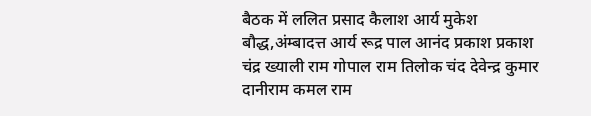बैठक में ललित प्रसाद कैलाश आर्य मुकेश बौद्ध,अंम्बादत्त आर्य रूद्र पाल आनंद प्रकाश प्रकाश चंद्र ख्याली राम गोपाल राम तिलोक चंद देवेन्द्र कुमार दानीराम कमल राम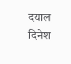दयाल दिनेश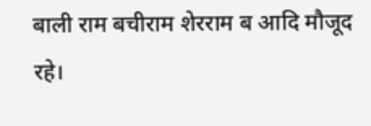बाली राम बचीराम शेरराम ब आदि मौजूद रहे।